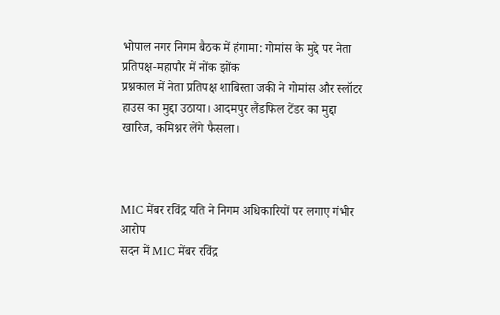भोपाल नगर निगम बैठक में हंगामा: गोमांस के मुद्दे पर नेता प्रतिपक्ष-महापौर में नोंक झोंक
प्रश्नकाल में नेता प्रतिपक्ष शाबिस्ता जकी ने गोमांस और स्लॉटर हाउस का मुद्दा उठाया। आदमपुर लैंडफिल टेंडर का मुद्दा खारिज, कमिश्नर लेंगे फैसला।



MIC मेंबर रविंद्र यति ने निगम अधिकारियों पर लगाए गंभीर आरोप
सदन में MIC मेंबर रविंद्र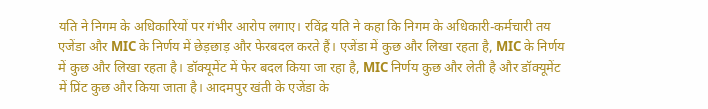यति ने निगम के अधिकारियों पर गंभीर आरोप लगाए। रविंद्र यति ने कहा कि निगम के अधिकारी-कर्मचारी तय एजेंडा और MIC के निर्णय में छेड़छाड़ और फेरबदल करते हैं। एजेंडा में कुछ और लिखा रहता है, MIC के निर्णय में कुछ और लिखा रहता है। डॉक्यूमेंट में फेर बदल किया जा रहा है, MIC निर्णय कुछ और लेती है और डॉक्यूमेंट में प्रिंट कुछ और किया जाता है। आदमपुर खंती के एजेंडा के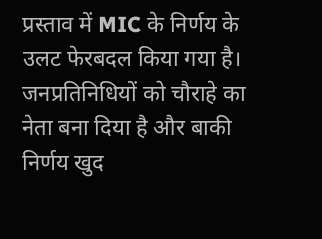प्रस्ताव में MIC के निर्णय के उलट फेरबदल किया गया है।
जनप्रतिनिधियों को चौराहे का नेता बना दिया है और बाकी निर्णय खुद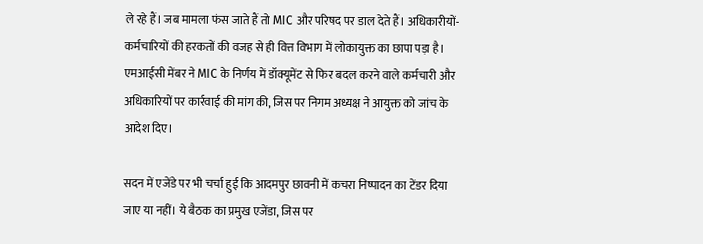ले रहे हैं। जब मामला फंस जाते हैं तो MIC और परिषद पर डाल देते हैं। अधिकारीयों- कर्मचारियों की हरकतों की वजह से ही वित्त विभाग में लोकायुक्त का छापा पड़ा है। एमआईसी मेंबर ने MIC के निर्णय में डॉक्यूमेंट से फिर बदल करने वाले कर्मचारी और अधिकारियों पर कार्रवाई की मांग की, जिस पर निगम अध्यक्ष ने आयुक्त को जांच के आदेश दिए।

सदन में एजेंडे पर भी चर्चा हुई कि आदमपुर छावनी में कचरा निष्पादन का टेंडर दिया जाए या नहीं। ये बैठक का प्रमुख एजेंडा, जिस पर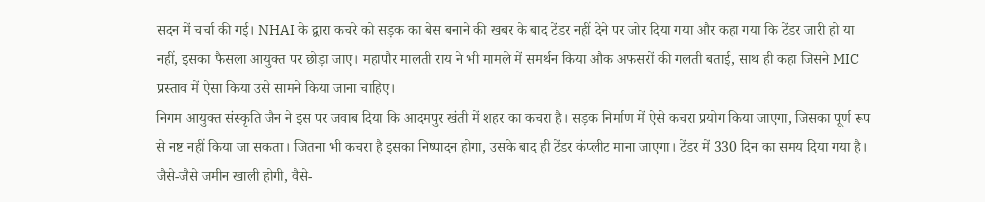सदन में चर्चा की गई। NHAI के द्वारा कचरे को सड़क का बेस बनाने की खबर के बाद टेंडर नहीं देने पर जोर दिया गया और कहा गया कि टेंडर जारी हो या नहीं, इसका फैसला आयुक्त पर छोड़ा जाए। महापौर मालती राय ने भी मामले में समर्थन किया औक अफसरों की गलती बताई, साथ ही कहा जिसने MIC प्रस्ताव में ऐसा किया उसे सामने किया जाना चाहिए।
निगम आयुक्त संस्कृति जैन ने इस पर जवाब दिया कि आदमपुर खंती में शहर का कचरा है। सड़क निर्माण में ऐसे कचरा प्रयोग किया जाएगा, जिसका पूर्ण रूप से नष्ट नहीं किया जा सकता। जितना भी कचरा है इसका निष्पादन होगा, उसके बाद ही टेंडर कंप्लीट माना जाएगा। टेंडर में 330 दिन का समय दिया गया है। जैसे-जैसे जमीन खाली होगी, वैसे-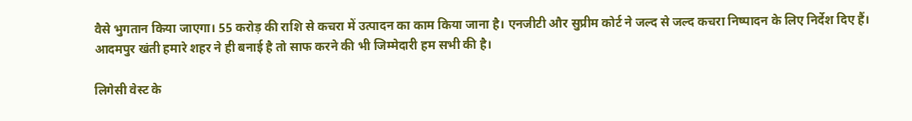वैसे भुगतान किया जाएगा। 55 करोड़ की राशि से कचरा में उत्पादन का काम किया जाना है। एनजीटी और सुप्रीम कोर्ट ने जल्द से जल्द कचरा निष्पादन के लिए निर्देश दिए हैं। आदमपुर खंती हमारे शहर ने ही बनाई है तो साफ करने की भी जिम्मेदारी हम सभी की है।

लिगेसी वेस्ट के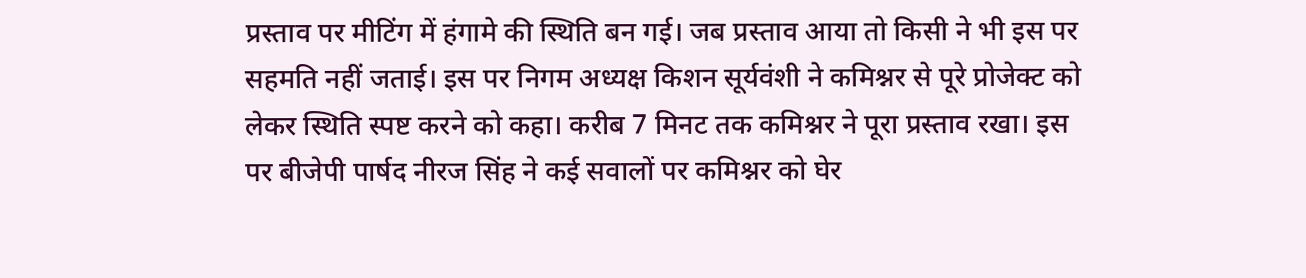प्रस्ताव पर मीटिंग में हंगामे की स्थिति बन गई। जब प्रस्ताव आया तो किसी ने भी इस पर सहमति नहीं जताई। इस पर निगम अध्यक्ष किशन सूर्यवंशी ने कमिश्नर से पूरे प्रोजेक्ट को लेकर स्थिति स्पष्ट करने को कहा। करीब 7 मिनट तक कमिश्नर ने पूरा प्रस्ताव रखा। इस पर बीजेपी पार्षद नीरज सिंह ने कई सवालों पर कमिश्नर को घेर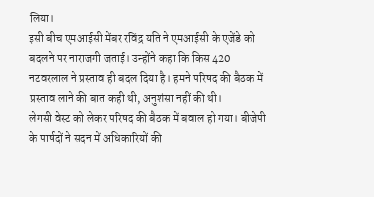लिया।
इसी बीच एमआईसी मेंबर रविंद्र यति ने एमआईसी के एजेंडे को बदलने पर नाराजगी जताई। उन्होंने कहा कि किस 420 नटवरलाल ने प्रस्ताव ही बदल दिया है। हमने परिषद की बैठक में प्रस्ताव लाने की बात कही थी, अनुशंसा नहीं की थी।
लेगसी वेस्ट को लेकर परिषद की बैठक में बवाल हो गया। बीजेपी के पार्षदों ने सदन में अधिकारियों की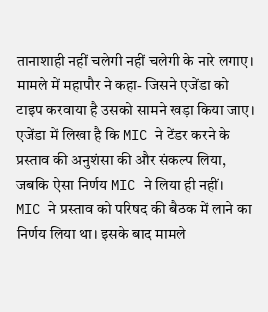तानाशाही नहीं चलेगी नहीं चलेगी के नारे लगाए। मामले में महापौर ने कहा- जिसने एजेंडा को टाइप करवाया है उसको सामने खड़ा किया जाए। एजेंडा में लिखा है कि MIC ने टेंडर करने के प्रस्ताव की अनुशंसा की और संकल्प लिया, जबकि ऐसा निर्णय MIC ने लिया ही नहीं।
MIC ने प्रस्ताव को परिषद की बैठक में लाने का निर्णय लिया था। इसके बाद मामले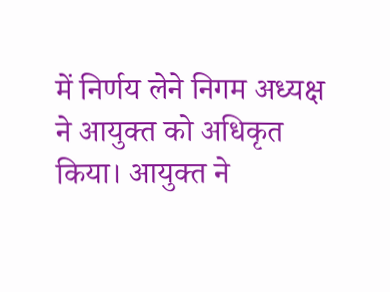में निर्णय लेने निगम अध्यक्ष ने आयुक्त को अधिकृत किया। आयुक्त ने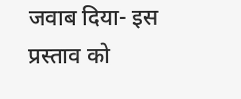जवाब दिया- इस प्रस्ताव को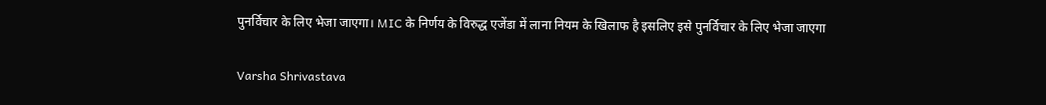पुनर्विचार के लिए भेजा जाएगा। MIC के निर्णय के विरुद्ध एजेंडा में लाना नियम के खिलाफ है इसलिए इसे पुनर्विचार के लिए भेजा जाएगा

Varsha Shrivastava